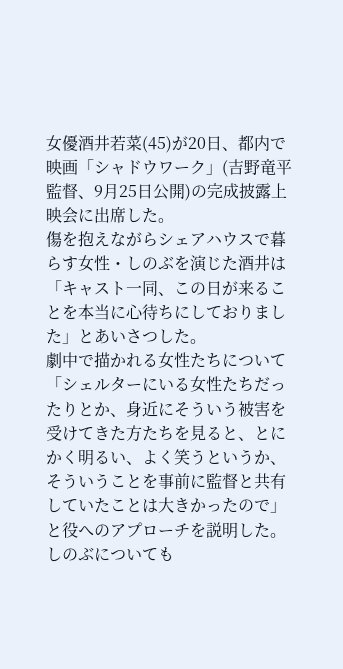女優酒井若菜(45)が20日、都内で映画「シャドウワーク」(吉野竜平監督、9月25日公開)の完成披露上映会に出席した。
傷を抱えながらシェアハウスで暮らす女性・しのぶを演じた酒井は「キャスト一同、この日が来ることを本当に心待ちにしておりました」とあいさつした。
劇中で描かれる女性たちについて「シェルターにいる女性たちだったりとか、身近にそういう被害を受けてきた方たちを見ると、とにかく明るい、よく笑うというか、そういうことを事前に監督と共有していたことは大きかったので」と役へのアプローチを説明した。
しのぶについても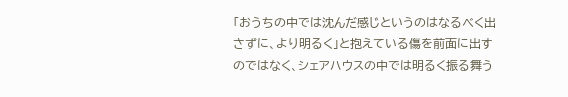「おうちの中では沈んだ感じというのはなるべく出さずに、より明るく」と抱えている傷を前面に出すのではなく、シェアハウスの中では明るく振る舞う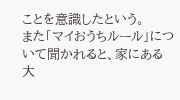ことを意識したという。
また「マイおうちルール」について聞かれると、家にある大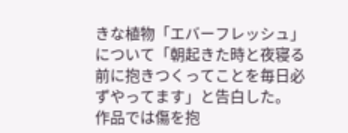きな植物「エバーフレッシュ」について「朝起きた時と夜寝る前に抱きつくってことを毎日必ずやってます」と告白した。
作品では傷を抱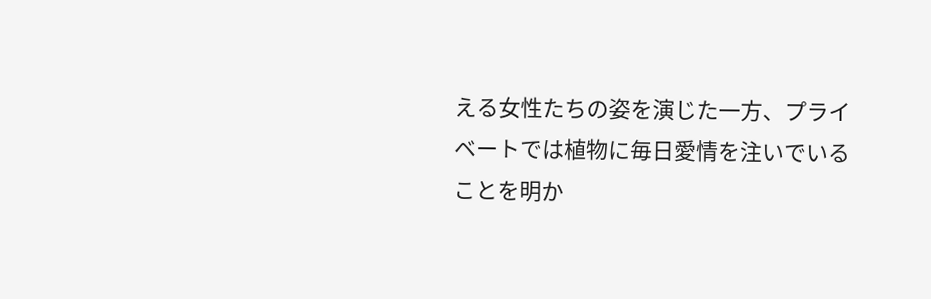える女性たちの姿を演じた一方、プライベートでは植物に毎日愛情を注いでいることを明か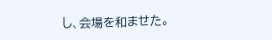し、会場を和ませた。